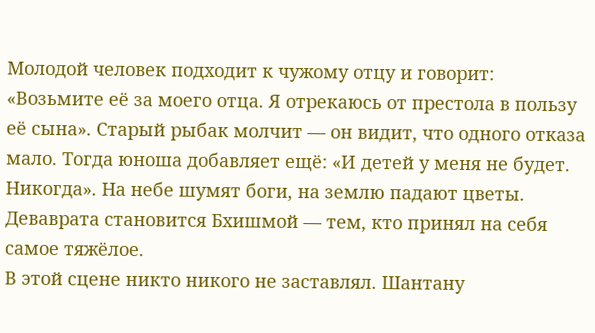Молодой человек подходит к чужому отцу и говорит: «Возьмите её за моего отца. Я отрекаюсь от престола в пользу её сына». Старый рыбак молчит — он видит, что одного отказа мало. Тогда юноша добавляет ещё: «И детей у меня не будет. Никогда». На небе шумят боги, на землю падают цветы. Деваврата становится Бхишмой — тем, кто принял на себя самое тяжёлое.
В этой сцене никто никого не заставлял. Шантану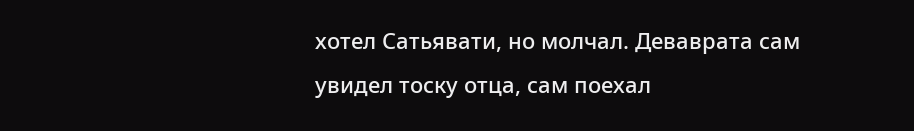хотел Сатьявати, но молчал. Деваврата сам увидел тоску отца, сам поехал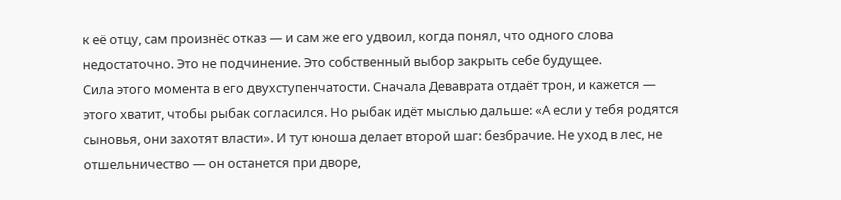к её отцу, сам произнёс отказ — и сам же его удвоил, когда понял, что одного слова недостаточно. Это не подчинение. Это собственный выбор закрыть себе будущее.
Сила этого момента в его двухступенчатости. Сначала Деваврата отдаёт трон, и кажется — этого хватит, чтобы рыбак согласился. Но рыбак идёт мыслью дальше: «А если у тебя родятся сыновья, они захотят власти». И тут юноша делает второй шаг: безбрачие. Не уход в лес, не отшельничество — он останется при дворе,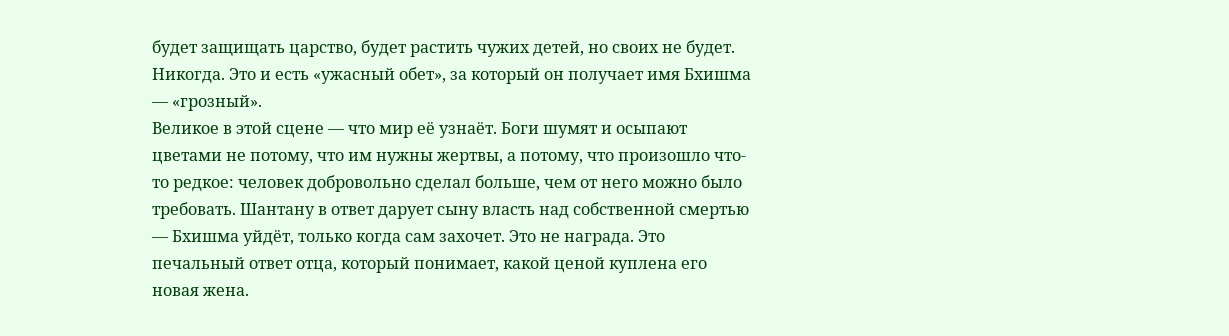будет защищать царство, будет растить чужих детей, но своих не будет. Никогда. Это и есть «ужасный обет», за который он получает имя Бхишма — «грозный».
Великое в этой сцене — что мир её узнаёт. Боги шумят и осыпают цветами не потому, что им нужны жертвы, а потому, что произошло что-то редкое: человек добровольно сделал больше, чем от него можно было требовать. Шантану в ответ дарует сыну власть над собственной смертью — Бхишма уйдёт, только когда сам захочет. Это не награда. Это печальный ответ отца, который понимает, какой ценой куплена его новая жена.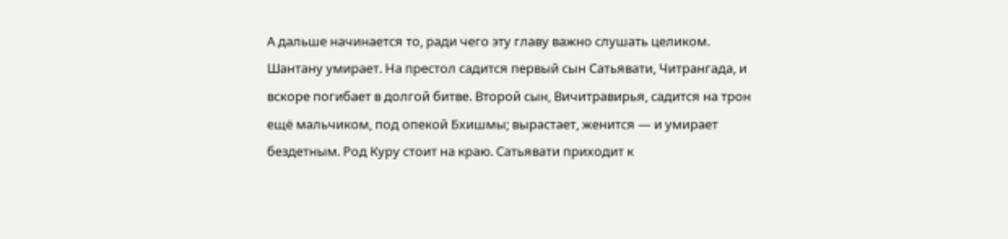А дальше начинается то, ради чего эту главу важно слушать целиком. Шантану умирает. На престол садится первый сын Сатьявати, Читрангада, и вскоре погибает в долгой битве. Второй сын, Вичитравирья, садится на трон ещё мальчиком, под опекой Бхишмы; вырастает, женится — и умирает бездетным. Род Куру стоит на краю. Сатьявати приходит к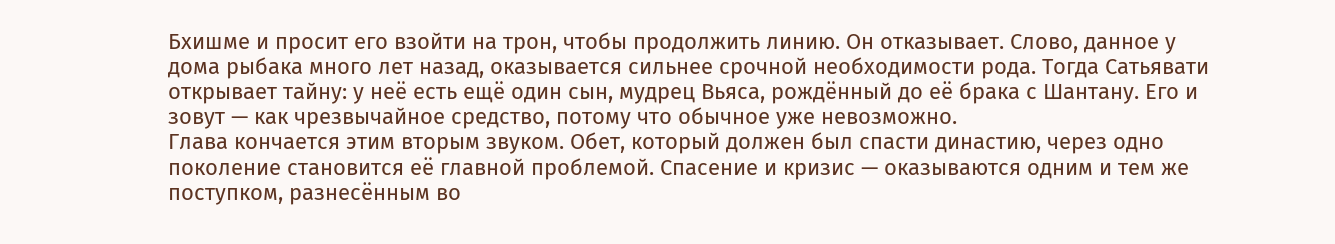Бхишме и просит его взойти на трон, чтобы продолжить линию. Он отказывает. Слово, данное у дома рыбака много лет назад, оказывается сильнее срочной необходимости рода. Тогда Сатьявати открывает тайну: у неё есть ещё один сын, мудрец Вьяса, рождённый до её брака с Шантану. Его и зовут — как чрезвычайное средство, потому что обычное уже невозможно.
Глава кончается этим вторым звуком. Обет, который должен был спасти династию, через одно поколение становится её главной проблемой. Спасение и кризис — оказываются одним и тем же поступком, разнесённым во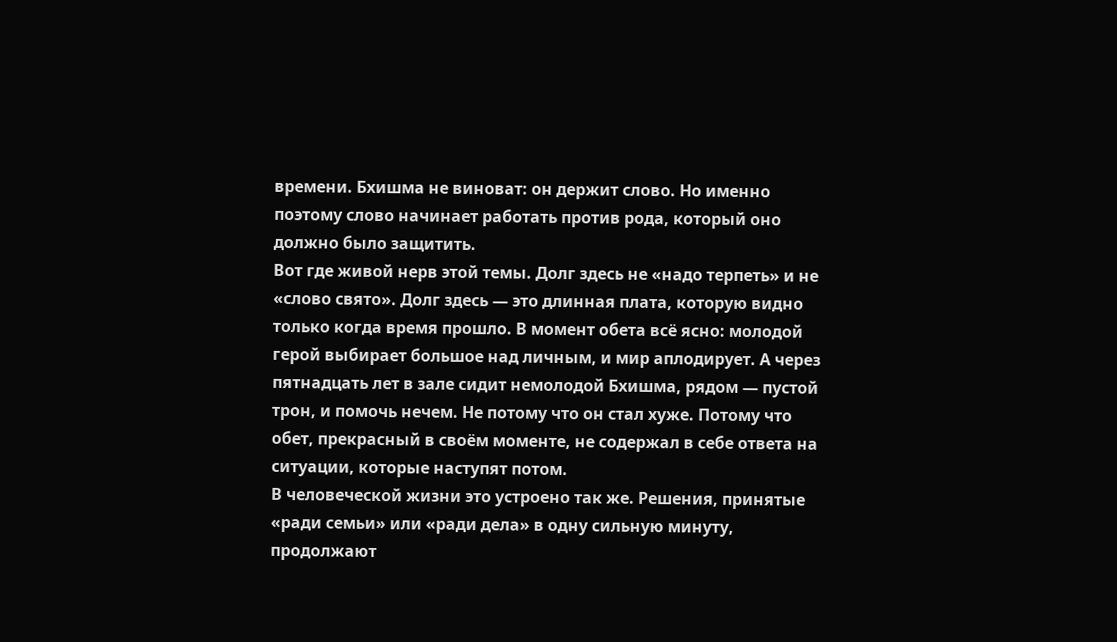времени. Бхишма не виноват: он держит слово. Но именно поэтому слово начинает работать против рода, который оно должно было защитить.
Вот где живой нерв этой темы. Долг здесь не «надо терпеть» и не «слово свято». Долг здесь — это длинная плата, которую видно только когда время прошло. В момент обета всё ясно: молодой герой выбирает большое над личным, и мир аплодирует. А через пятнадцать лет в зале сидит немолодой Бхишма, рядом — пустой трон, и помочь нечем. Не потому что он стал хуже. Потому что обет, прекрасный в своём моменте, не содержал в себе ответа на ситуации, которые наступят потом.
В человеческой жизни это устроено так же. Решения, принятые «ради семьи» или «ради дела» в одну сильную минуту, продолжают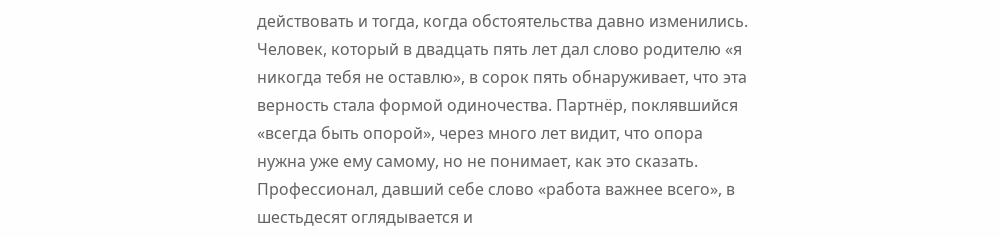действовать и тогда, когда обстоятельства давно изменились. Человек, который в двадцать пять лет дал слово родителю «я никогда тебя не оставлю», в сорок пять обнаруживает, что эта верность стала формой одиночества. Партнёр, поклявшийся «всегда быть опорой», через много лет видит, что опора нужна уже ему самому, но не понимает, как это сказать. Профессионал, давший себе слово «работа важнее всего», в шестьдесят оглядывается и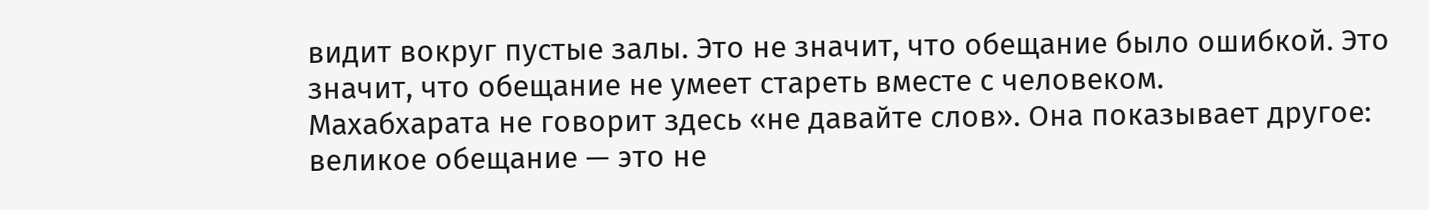видит вокруг пустые залы. Это не значит, что обещание было ошибкой. Это значит, что обещание не умеет стареть вместе с человеком.
Махабхарата не говорит здесь «не давайте слов». Она показывает другое: великое обещание — это не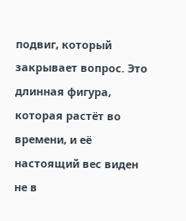подвиг, который закрывает вопрос. Это длинная фигура, которая растёт во времени, и её настоящий вес виден не в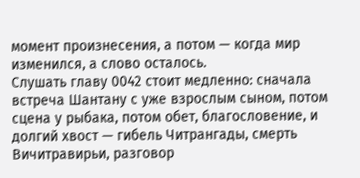момент произнесения, а потом — когда мир изменился, а слово осталось.
Слушать главу 0042 стоит медленно: сначала встреча Шантану с уже взрослым сыном, потом сцена у рыбака, потом обет, благословение, и долгий хвост — гибель Читрангады, смерть Вичитравирьи, разговор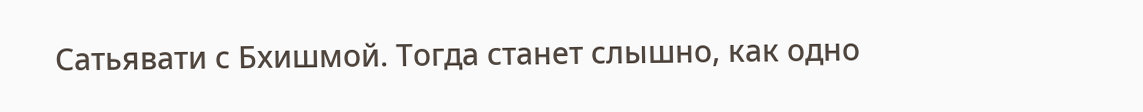Сатьявати с Бхишмой. Тогда станет слышно, как одно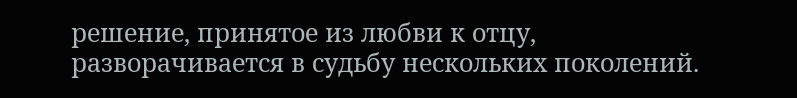решение, принятое из любви к отцу, разворачивается в судьбу нескольких поколений.